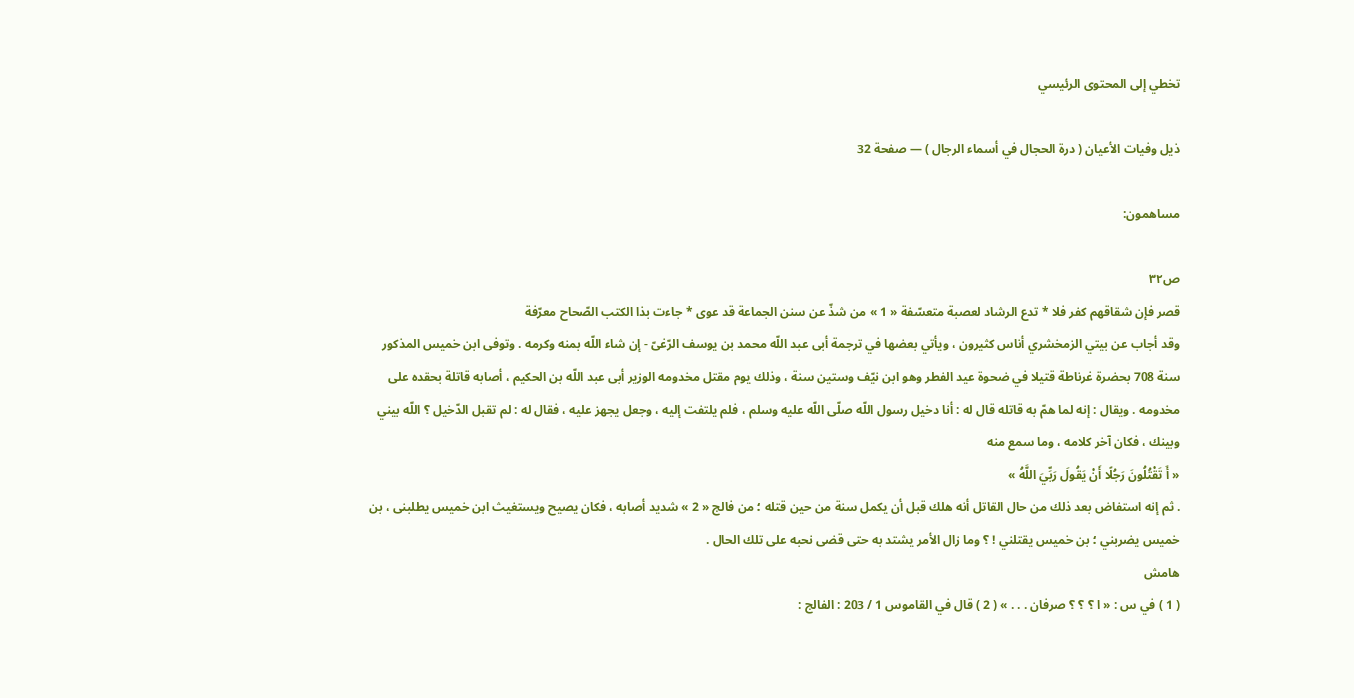تخطي إلى المحتوى الرئيسي

ذيل وفيات الأعيان ( درة الحجال في أسماء الرجال ) — صفحة 32

مساهمون:

ص٣٢
قصر فإن شقاقهم كفر فلا * تدع الرشاد لعصبة متعسّفة « 1 » من شذّ عن سنن الجماعة قد عوى * جاءت بذا الكتب الصّحاح معرّفة
وقد أجاب عن بيتي الزمخشري أناس كثيرون ، ويأتي بعضها في ترجمة أبى عبد اللّه محمد بن يوسف الرّغىّ - إن شاء اللّه بمنه وكرمه . وتوفى ابن خميس المذكور سنة 708 بحضرة غرناطة قتيلا في ضحوة عيد الفطر وهو ابن نيّف وستين سنة ، وذلك يوم مقتل مخدومه الوزير أبى عبد اللّه بن الحكيم ، أصابه قاتلة بحقده على مخدومه . ويقال : إنه لما همّ به قاتله قال له : أنا دخيل رسول اللّه صلّى اللّه عليه وسلم ، فلم يلتفت إليه ، وجعل يجهز عليه ، فقال له : لم تقبل الدّخيل ؟ اللّه بيني وبينك ، فكان آخر كلامه ، وما سمع منه
« أَ تَقْتُلُونَ رَجُلًا أَنْ يَقُولَ رَبِّيَ اللَّهُ »
. ثم إنه استفاض بعد ذلك من حال القاتل أنه هلك قبل أن يكمل سنة من حين قتله ؛ من فالج « 2 » شديد أصابه ، فكان يصيح ويستغيث ابن خميس يطلبنى ، بن خميس يضربني ؛ بن خميس يقتلني ! ؟ وما زال الأمر يشتد به حتى قضى نحبه على تلك الحال .
هامش
( 1 ) في س : « ا ؟ ؟ ؟ صرفان . . . » ( 2 ) قال في القاموس 1 / 203 : الفالج :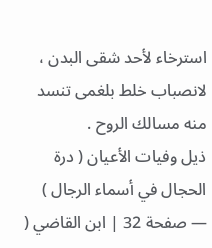استرخاء لأحد شقى البدن ، لانصباب خلط بلغمى تنسد منه مسالك الروح .
ذيل وفيات الأعيان ( درة الحجال في أسماء الرجال ) — صفحة 32 | ابن القاضي (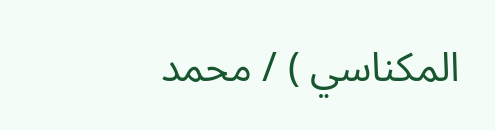المكناسي ) / محمد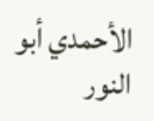الأحمدي أبو النور